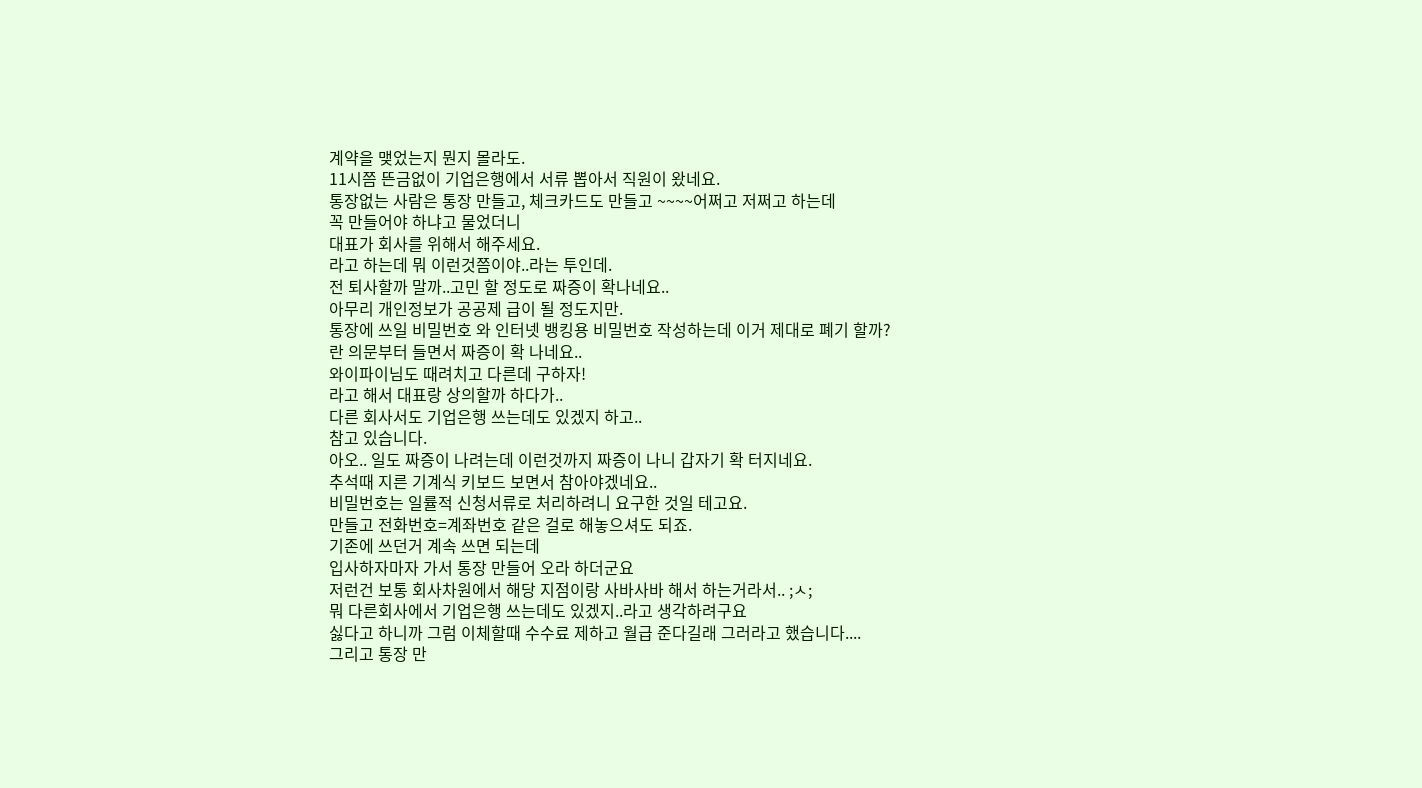계약을 맺었는지 뭔지 몰라도.
11시쯤 뜬금없이 기업은행에서 서류 뽑아서 직원이 왔네요.
통장없는 사람은 통장 만들고, 체크카드도 만들고 ~~~~어쩌고 저쩌고 하는데
꼭 만들어야 하냐고 물었더니
대표가 회사를 위해서 해주세요.
라고 하는데 뭐 이런것쯤이야..라는 투인데.
전 퇴사할까 말까..고민 할 정도로 짜증이 확나네요..
아무리 개인정보가 공공제 급이 될 정도지만.
통장에 쓰일 비밀번호 와 인터넷 뱅킹용 비밀번호 작성하는데 이거 제대로 폐기 할까?
란 의문부터 들면서 짜증이 확 나네요..
와이파이님도 때려치고 다른데 구하자!
라고 해서 대표랑 상의할까 하다가..
다른 회사서도 기업은행 쓰는데도 있겠지 하고..
참고 있습니다.
아오.. 일도 짜증이 나려는데 이런것까지 짜증이 나니 갑자기 확 터지네요.
추석때 지른 기계식 키보드 보면서 참아야겠네요..
비밀번호는 일률적 신청서류로 처리하려니 요구한 것일 테고요.
만들고 전화번호=계좌번호 같은 걸로 해놓으셔도 되죠.
기존에 쓰던거 계속 쓰면 되는데
입사하자마자 가서 통장 만들어 오라 하더군요
저런건 보통 회사차원에서 해당 지점이랑 사바사바 해서 하는거라서.. ;ㅅ;
뭐 다른회사에서 기업은행 쓰는데도 있겠지..라고 생각하려구요
싫다고 하니까 그럼 이체할때 수수료 제하고 월급 준다길래 그러라고 했습니다....
그리고 통장 만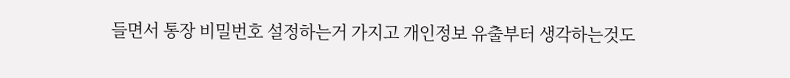들면서 통장 비밀번호 설정하는거 가지고 개인정보 유출부터 생각하는것도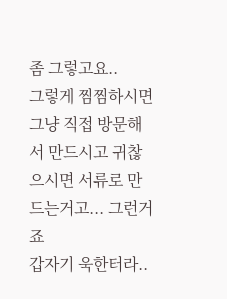좀 그렇고요..
그렇게 찜찜하시면 그냥 직접 방문해서 만드시고 귀찮으시면 서류로 만드는거고... 그런거죠
갑자기 욱한터라..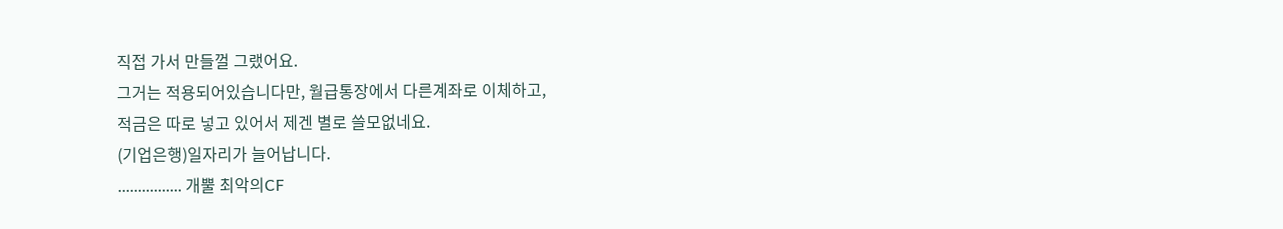직접 가서 만들껄 그랬어요.
그거는 적용되어있습니다만, 월급통장에서 다른계좌로 이체하고,
적금은 따로 넣고 있어서 제겐 별로 쓸모없네요.
(기업은행)일자리가 늘어납니다.
................ 개뿔 최악의CF